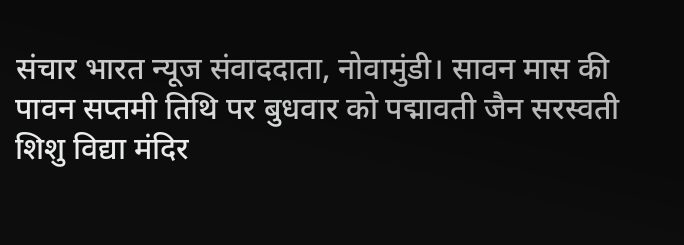संचार भारत न्यूज संवाददाता, नोवामुंडी। सावन मास की पावन सप्तमी तिथि पर बुधवार को पद्मावती जैन सरस्वती शिशु विद्या मंदिर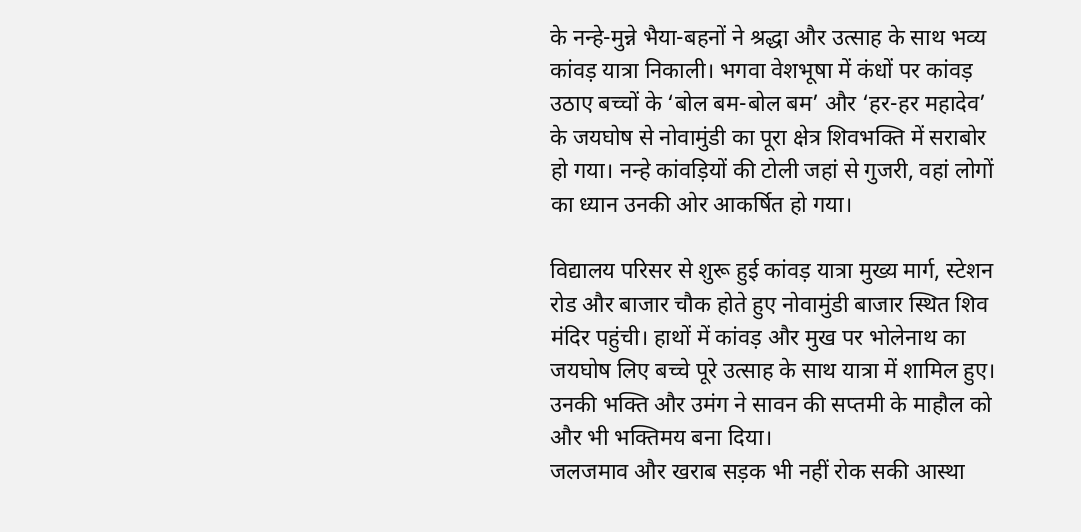के नन्हे-मुन्ने भैया-बहनों ने श्रद्धा और उत्साह के साथ भव्य कांवड़ यात्रा निकाली। भगवा वेशभूषा में कंधों पर कांवड़ उठाए बच्चों के ‘बोल बम-बोल बम’ और ‘हर-हर महादेव’ के जयघोष से नोवामुंडी का पूरा क्षेत्र शिवभक्ति में सराबोर हो गया। नन्हे कांवड़ियों की टोली जहां से गुजरी, वहां लोगों का ध्यान उनकी ओर आकर्षित हो गया।

विद्यालय परिसर से शुरू हुई कांवड़ यात्रा मुख्य मार्ग, स्टेशन रोड और बाजार चौक होते हुए नोवामुंडी बाजार स्थित शिव मंदिर पहुंची। हाथों में कांवड़ और मुख पर भोलेनाथ का जयघोष लिए बच्चे पूरे उत्साह के साथ यात्रा में शामिल हुए। उनकी भक्ति और उमंग ने सावन की सप्तमी के माहौल को और भी भक्तिमय बना दिया।
जलजमाव और खराब सड़क भी नहीं रोक सकी आस्था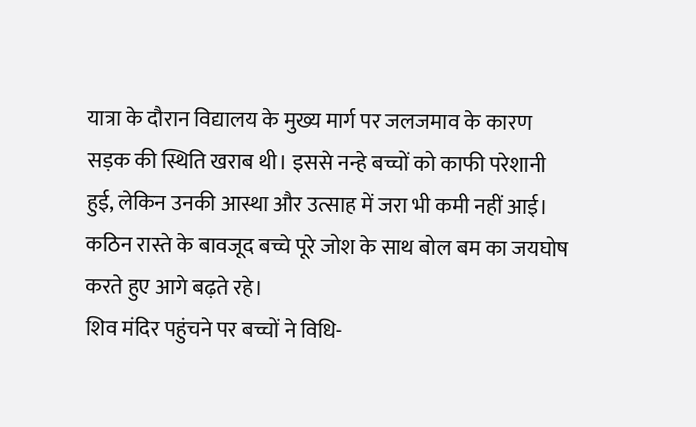यात्रा के दौरान विद्यालय के मुख्य मार्ग पर जलजमाव के कारण सड़क की स्थिति खराब थी। इससे नन्हे बच्चों को काफी परेशानी हुई, लेकिन उनकी आस्था और उत्साह में जरा भी कमी नहीं आई। कठिन रास्ते के बावजूद बच्चे पूरे जोश के साथ बोल बम का जयघोष करते हुए आगे बढ़ते रहे।
शिव मंदिर पहुंचने पर बच्चों ने विधि-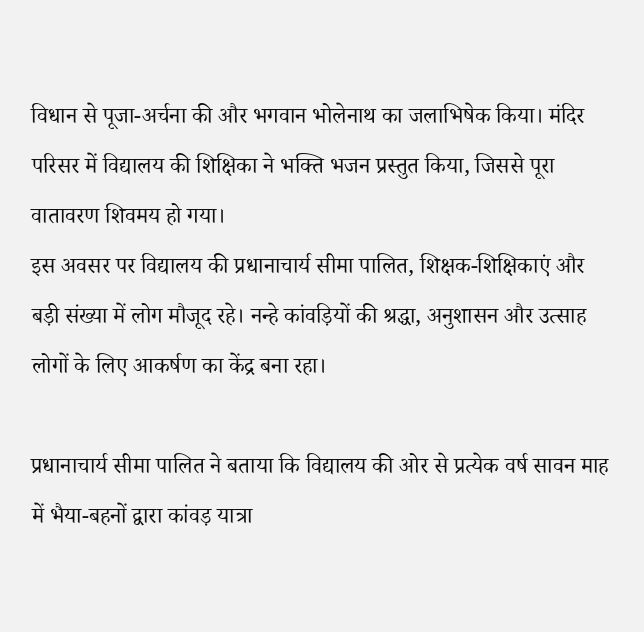विधान से पूजा-अर्चना की और भगवान भोलेनाथ का जलाभिषेक किया। मंदिर परिसर में विद्यालय की शिक्षिका ने भक्ति भजन प्रस्तुत किया, जिससे पूरा वातावरण शिवमय हो गया।
इस अवसर पर विद्यालय की प्रधानाचार्य सीमा पालित, शिक्षक-शिक्षिकाएं और बड़ी संख्या में लोग मौजूद रहे। नन्हे कांवड़ियों की श्रद्धा, अनुशासन और उत्साह लोगों के लिए आकर्षण का केंद्र बना रहा।

प्रधानाचार्य सीमा पालित ने बताया कि विद्यालय की ओर से प्रत्येक वर्ष सावन माह में भैया-बहनों द्वारा कांवड़ यात्रा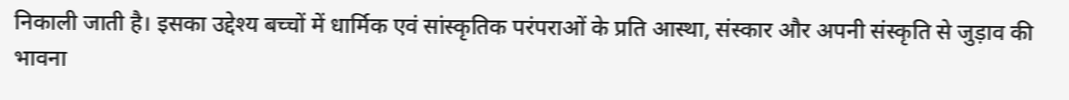निकाली जाती है। इसका उद्देश्य बच्चों में धार्मिक एवं सांस्कृतिक परंपराओं के प्रति आस्था, संस्कार और अपनी संस्कृति से जुड़ाव की भावना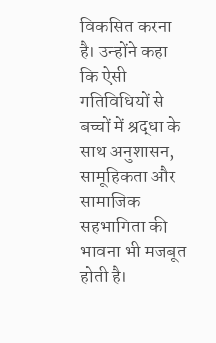विकसित करना है। उन्होंने कहा कि ऐसी गतिविधियों से बच्चों में श्रद्धा के साथ अनुशासन, सामूहिकता और सामाजिक सहभागिता की भावना भी मजबूत होती है।